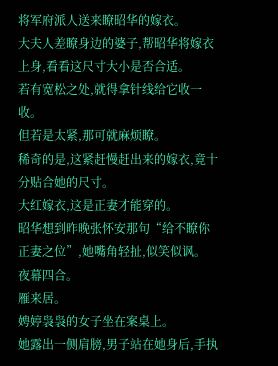将军府派人送来瞭昭华的嫁衣。
大夫人差瞭身边的婆子,帮昭华将嫁衣上身,看看这尺寸大小是否合适。
若有宽松之处,就得拿针线给它收一收。
但若是太紧,那可就麻烦瞭。
稀奇的是,这紧赶慢赶出来的嫁衣,竟十分贴合她的尺寸。
大红嫁衣,这是正妻才能穿的。
昭华想到昨晚张怀安那句“给不瞭你正妻之位”,她嘴角轻扯,似笑似讽。
夜幕四合。
雁来居。
娉婷袅袅的女子坐在案桌上。
她露出一侧肩膀,男子站在她身后,手执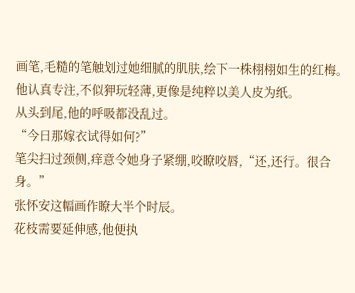画笔,毛糙的笔触划过她细腻的肌肤,绘下一株栩栩如生的红梅。
他认真专注,不似狎玩轻薄,更像是纯粹以美人皮为纸。
从头到尾,他的呼吸都没乱过。
“今日那嫁衣试得如何?”
笔尖扫过颈侧,痒意令她身子紧绷,咬瞭咬唇,“还,还行。很合身。”
张怀安这幅画作瞭大半个时辰。
花枝需要延伸感,他便执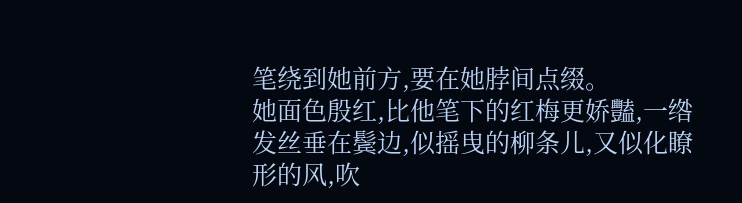笔绕到她前方,要在她脖间点缀。
她面色殷红,比他笔下的红梅更娇豔,一绺发丝垂在鬓边,似摇曳的柳条儿,又似化瞭形的风,吹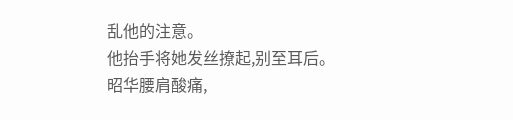乱他的注意。
他抬手将她发丝撩起,别至耳后。
昭华腰肩酸痛,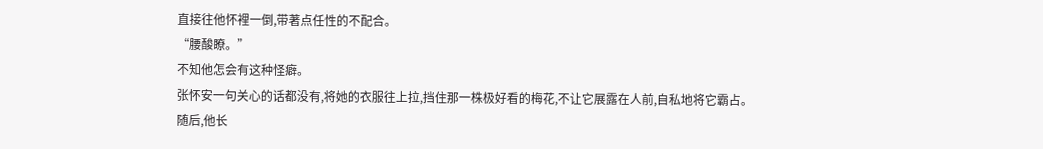直接往他怀裡一倒,带著点任性的不配合。
“腰酸瞭。”
不知他怎会有这种怪癖。
张怀安一句关心的话都没有,将她的衣服往上拉,挡住那一株极好看的梅花,不让它展露在人前,自私地将它霸占。
随后,他长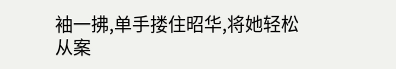袖一拂,单手搂住昭华,将她轻松从案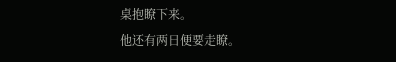桌抱瞭下来。
他还有两日便要走瞭。